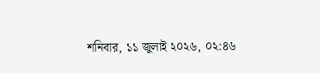শনিবার, ১১ জুলাই ২০২৬, ০২:৪৬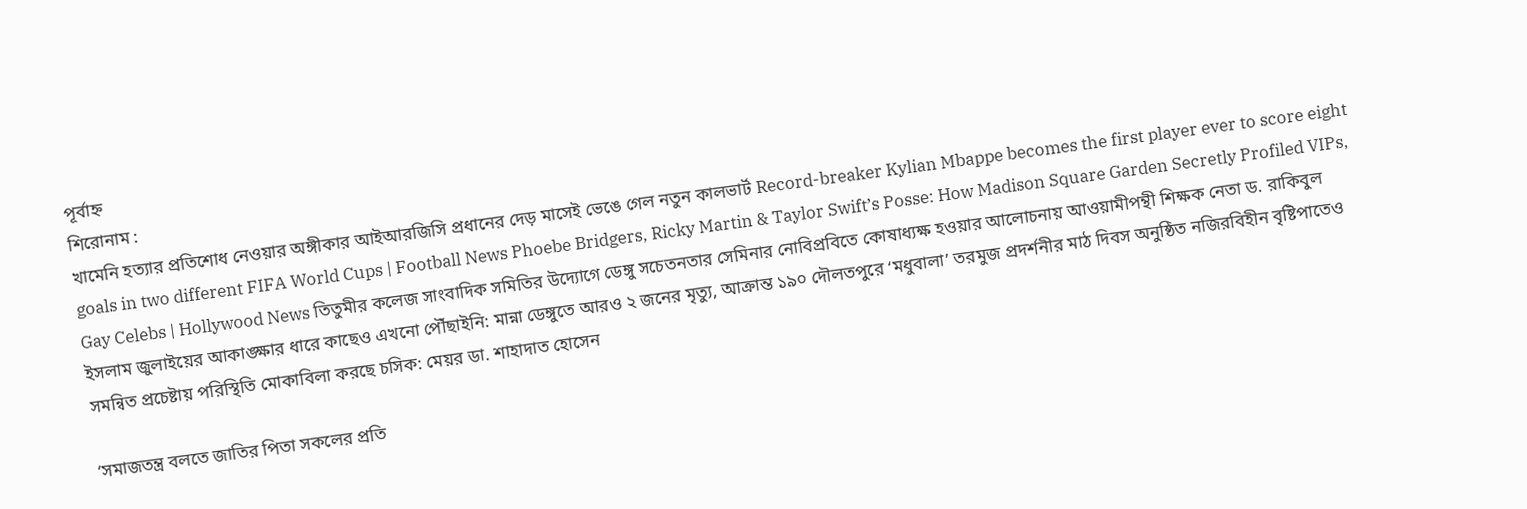পূর্বাহ্ন
শিরোনাম :
খামেনি হত্যার প্রতিশোধ নেওয়ার অঙ্গীকার আইআরজিসি প্রধানের দেড় মাসেই ভেঙে গেল নতুন কালভার্ট Record-breaker Kylian Mbappe becomes the first player ever to score eight goals in two different FIFA World Cups | Football News Phoebe Bridgers, Ricky Martin & Taylor Swift’s Posse: How Madison Square Garden Secretly Profiled VIPs, Gay Celebs | Hollywood News তিতুমীর কলেজ সাংবাদিক সমিতির উদ্যোগে ডেঙ্গু সচেতনতার সেমিনার নোবিপ্রবিতে কোষাধ্যক্ষ হওয়ার আলোচনায় আওয়ামীপন্থী শিক্ষক নেতা ড. রাকিবুল ইসলাম জুলাইয়ের আকাঙ্ক্ষার ধারে কাছেও এখনো পৌঁছাইনি: মান্না ডেঙ্গুতে আরও ২ জনের মৃত্যু, আক্রান্ত ১৯০ দৌলতপুরে ‘মধুবালা’ তরমুজ প্রদর্শনীর মাঠ দিবস অনুষ্ঠিত নজিরবিহীন বৃষ্টিপাতেও সমন্বিত প্রচেষ্টায় পরিস্থিতি মোকাবিলা করছে চসিক: মেয়র ডা. শাহাদাত হোসেন

‘সমাজতন্ত্র বলতে জাতির পিতা সকলের প্রতি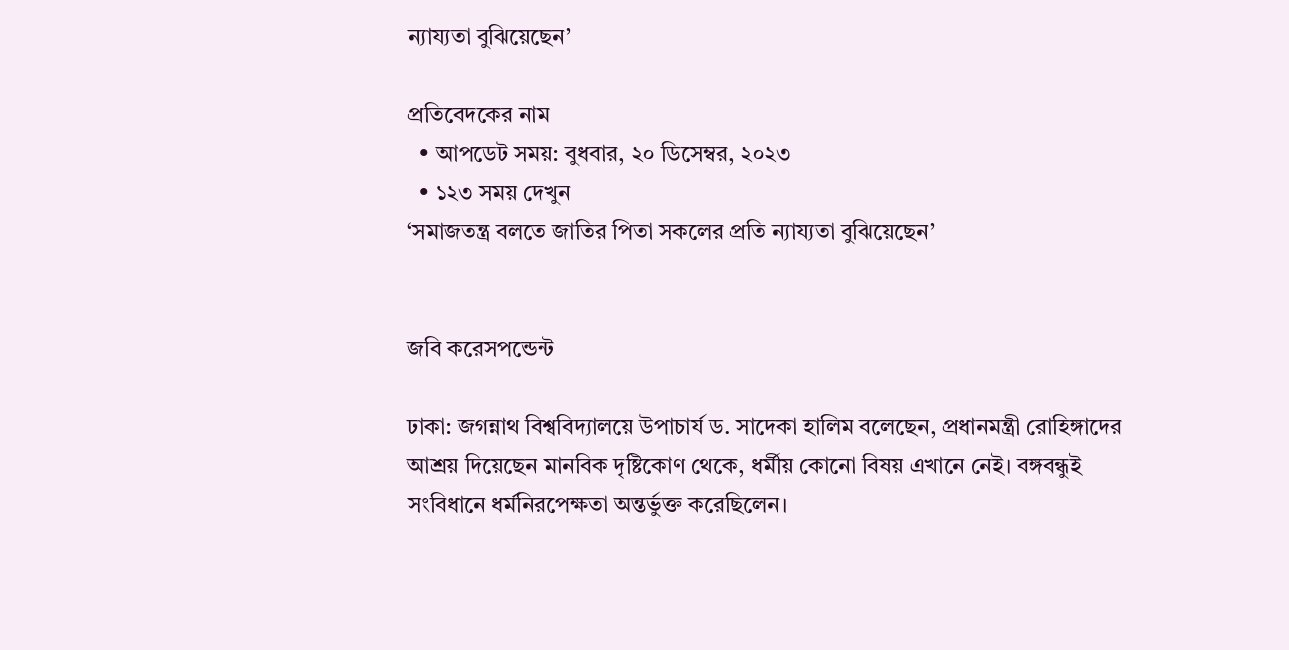ন্যায্যতা বুঝিয়েছেন’

প্রতিবেদকের নাম
  • আপডেট সময়: বুধবার, ২০ ডিসেম্বর, ২০২৩
  • ১২৩ সময় দেখুন
‘সমাজতন্ত্র বলতে জাতির পিতা সকলের প্রতি ন্যায্যতা বুঝিয়েছেন’


জবি করেসপন্ডেন্ট

ঢাকা: জগন্নাথ বিশ্ববিদ্যালয়ে উপাচার্য ড. সাদেকা হালিম বলেছেন, প্রধানমন্ত্রী রোহিঙ্গাদের আশ্রয় দিয়েছেন মানবিক দৃষ্টিকোণ থেকে, ধর্মীয় কোনো বিষয় এখানে নেই। বঙ্গবন্ধুই সংবিধানে ধর্মনিরপেক্ষতা অন্তর্ভুক্ত করেছিলেন।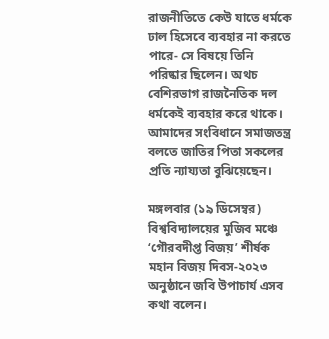রাজনীতিতে কেউ যাতে ধর্মকে ঢাল হিসেবে ব্যবহার না করতে পারে- সে বিষয়ে তিনি পরিষ্কার ছিলেন। অথচ বেশিরভাগ রাজনৈতিক দল ধর্মকেই ব্যবহার করে থাকে। আমাদের সংবিধানে সমাজতন্ত্র বলতে জাতির পিতা সকলের প্রতি ন্যায্যতা বুঝিয়েছেন।

মঙ্গলবার (১৯ ডিসেম্বর) বিশ্ববিদ্যালয়ের মুজিব মঞ্চে ‘গৌরবদীপ্ত বিজয়’ শীর্ষক মহান বিজয় দিবস-২০২৩ অনুষ্ঠানে জবি উপাচার্য এসব কথা বলেন।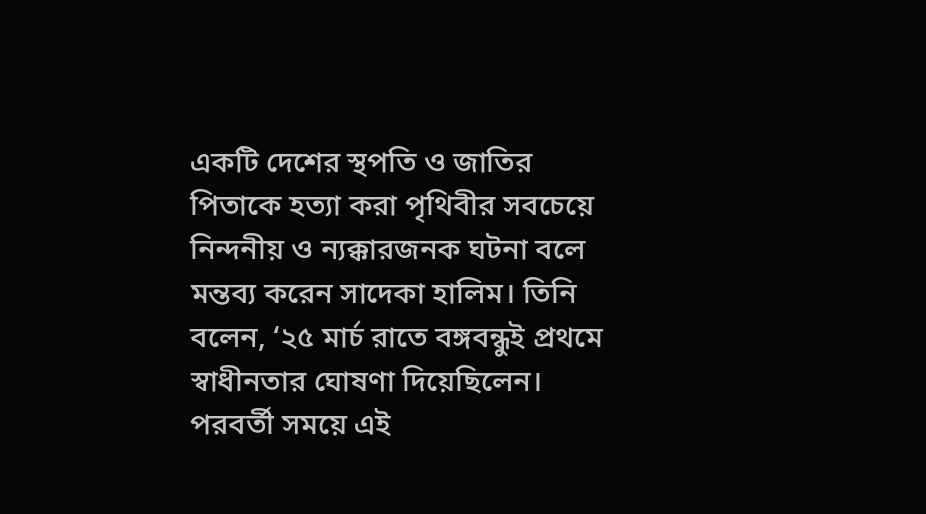একটি দেশের স্থপতি ও জাতির পিতাকে হত্যা করা পৃথিবীর সবচেয়ে নিন্দনীয় ও ন্যক্কারজনক ঘটনা বলে মন্তব্য করেন সাদেকা হালিম। তিনি বলেন, ‘২৫ মার্চ রাতে বঙ্গবন্ধুই প্রথমে স্বাধীনতার ঘোষণা দিয়েছিলেন। পরবর্তী সময়ে এই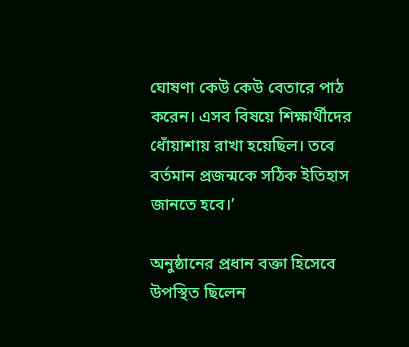ঘোষণা কেউ কেউ বেতারে পাঠ করেন। এসব বিষয়ে শিক্ষার্থীদের ধোঁয়াশায় রাখা হয়েছিল। তবে বর্তমান প্রজন্মকে সঠিক ইতিহাস জানতে হবে।’

অনুষ্ঠানের প্রধান বক্তা হিসেবে উপস্থিত ছিলেন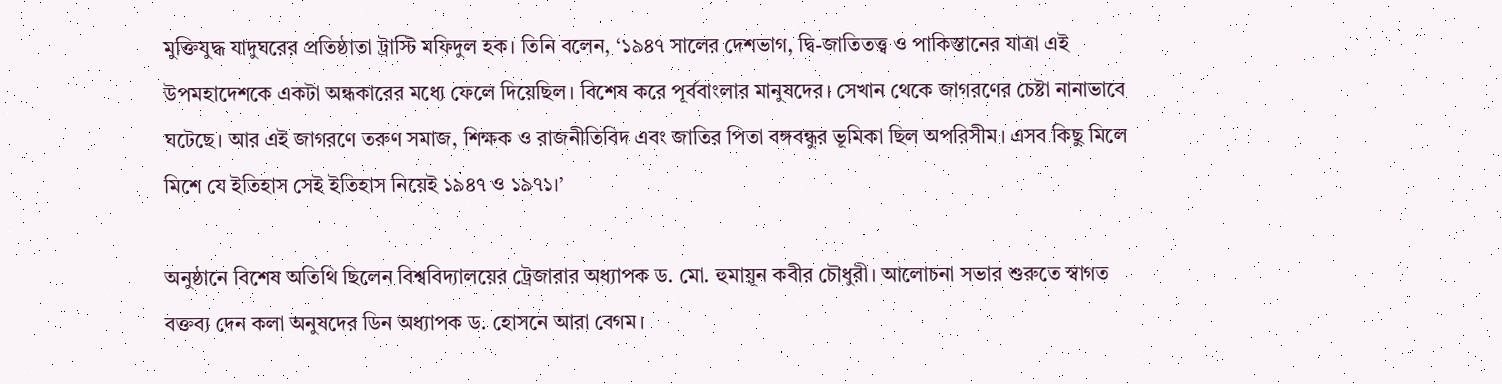মুক্তিযুদ্ধ যাদুঘরের প্রতিষ্ঠাতা ট্রাস্টি মফিদুল হক। তিনি বলেন, ‘১৯৪৭ সালের দেশভাগ, দ্বি-জাতিতত্ত্ব ও পাকিস্তানের যাত্রা এই উপমহাদেশকে একটা অন্ধকারের মধ্যে ফেলে দিয়েছিল। বিশেষ করে পূর্ববাংলার মানুষদের। সেখান থেকে জাগরণের চেষ্টা নানাভাবে ঘটেছে। আর এই জাগরণে তরুণ সমাজ, শিক্ষক ও রাজনীতিবিদ এবং জাতির পিতা বঙ্গবন্ধুর ভূমিকা ছিল অপরিসীম। এসব কিছু মিলে মিশে যে ইতিহাস সেই ইতিহাস নিয়েই ১৯৪৭ ও ১৯৭১।’

অনুষ্ঠানে বিশেষ অতিথি ছিলেন বিশ্ববিদ্যালয়ের ট্রেজারার অধ্যাপক ড. মো. হুমায়ূন কবীর চৌধুরী। আলোচনা সভার শুরুতে স্বাগত বক্তব্য দেন কলা অনুষদের ডিন অধ্যাপক ড. হোসনে আরা বেগম।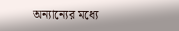অন্যান্যের মধ্যে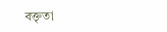বক্তৃতা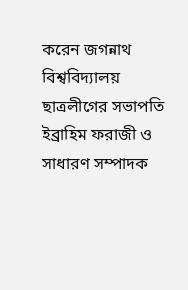করেন জগন্নাথ বিশ্ববিদ্যালয় ছাত্রলীগের সভাপতি ইব্রাহিম ফরাজী ও সাধারণ সম্পাদক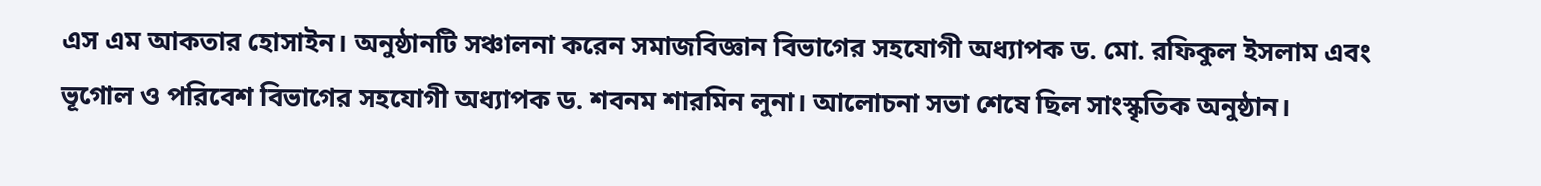এস এম আকতার হোসাইন। অনুষ্ঠানটি সঞ্চালনা করেন সমাজবিজ্ঞান বিভাগের সহযোগী অধ্যাপক ড. মো. রফিকুল ইসলাম এবং ভূগোল ও পরিবেশ বিভাগের সহযোগী অধ্যাপক ড. শবনম শারমিন লুনা। আলোচনা সভা শেষে ছিল সাংস্কৃতিক অনুষ্ঠান।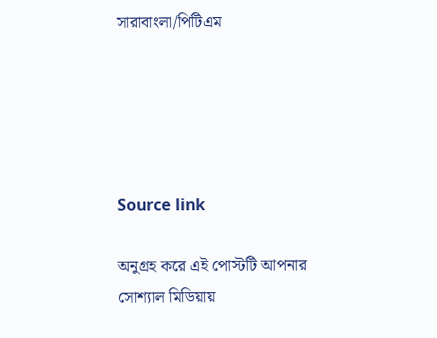সারাবাংলা/পিটিএম





Source link

অনুগ্রহ করে এই পোস্টটি আপনার সোশ্যাল মিডিয়ায়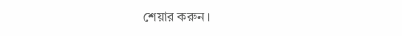শেয়ার করুন।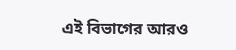এই বিভাগের আরও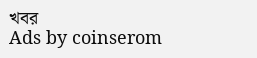খবর
Ads by coinserom